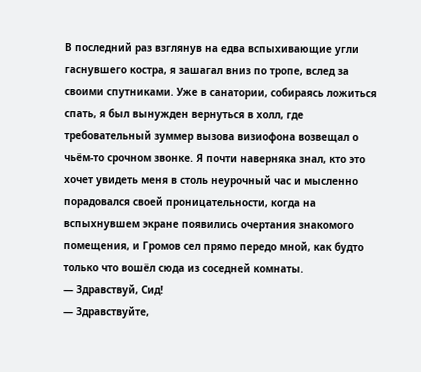В последний раз взглянув на едва вспыхивающие угли гаснувшего костра, я зашагал вниз по тропе, вслед за своими спутниками. Уже в санатории, собираясь ложиться спать, я был вынужден вернуться в холл, где требовательный зуммер вызова визиофона возвещал о чьём-то срочном звонке. Я почти наверняка знал, кто это хочет увидеть меня в столь неурочный час и мысленно порадовался своей проницательности, когда на вспыхнувшем экране появились очертания знакомого помещения, и Громов сел прямо передо мной, как будто только что вошёл сюда из соседней комнаты.
— Здравствуй, Сид!
— Здравствуйте,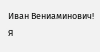Иван Вениаминович!
Я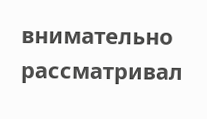внимательно рассматривал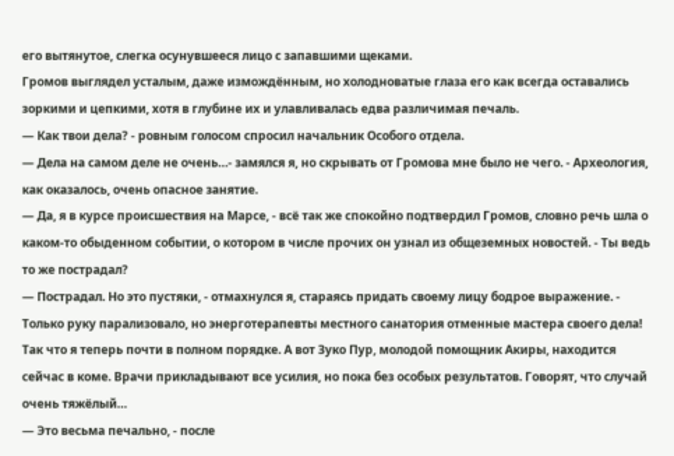его вытянутое, слегка осунувшееся лицо с запавшими щеками.
Громов выглядел усталым, даже измождённым, но холодноватые глаза его как всегда оставались зоркими и цепкими, хотя в глубине их и улавливалась едва различимая печаль.
— Как твои дела? - ровным голосом спросил начальник Особого отдела.
— Дела на самом деле не очень…- замялся я, но скрывать от Громова мне было не чего. - Археология, как оказалось, очень опасное занятие.
— Да, я в курсе происшествия на Марсе, - всё так же спокойно подтвердил Громов, словно речь шла о каком-то обыденном событии, о котором в числе прочих он узнал из общеземных новостей. - Ты ведь то же пострадал?
— Пострадал. Но это пустяки, - отмахнулся я, стараясь придать своему лицу бодрое выражение. - Только руку парализовало, но энерготерапевты местного санатория отменные мастера своего дела! Так что я теперь почти в полном порядке. А вот Зуко Пур, молодой помощник Акиры, находится сейчас в коме. Врачи прикладывают все усилия, но пока без особых результатов. Говорят, что случай очень тяжёлый…
— Это весьма печально, - после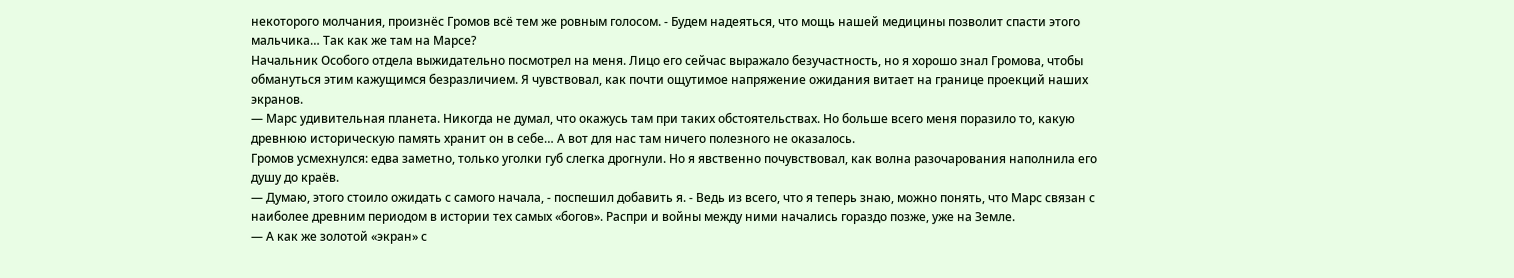некоторого молчания, произнёс Громов всё тем же ровным голосом. - Будем надеяться, что мощь нашей медицины позволит спасти этого мальчика… Так как же там на Марсе?
Начальник Особого отдела выжидательно посмотрел на меня. Лицо его сейчас выражало безучастность, но я хорошо знал Громова, чтобы обмануться этим кажущимся безразличием. Я чувствовал, как почти ощутимое напряжение ожидания витает на границе проекций наших экранов.
— Марс удивительная планета. Никогда не думал, что окажусь там при таких обстоятельствах. Но больше всего меня поразило то, какую древнюю историческую память хранит он в себе… А вот для нас там ничего полезного не оказалось.
Громов усмехнулся: едва заметно, только уголки губ слегка дрогнули. Но я явственно почувствовал, как волна разочарования наполнила его душу до краёв.
— Думаю, этого стоило ожидать с самого начала, - поспешил добавить я. - Ведь из всего, что я теперь знаю, можно понять, что Марс связан с наиболее древним периодом в истории тех самых «богов». Распри и войны между ними начались гораздо позже, уже на Земле.
— А как же золотой «экран» с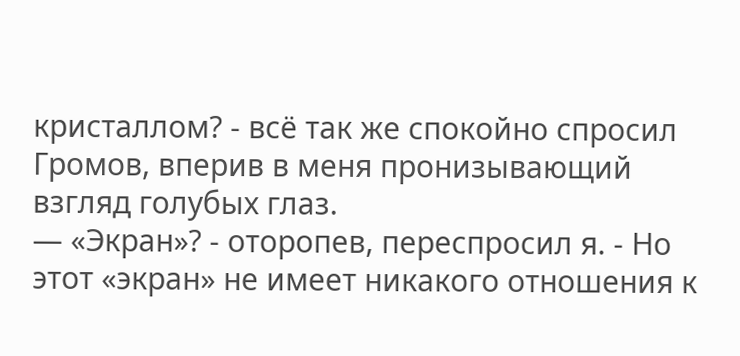кристаллом? - всё так же спокойно спросил Громов, вперив в меня пронизывающий взгляд голубых глаз.
— «Экран»? - оторопев, переспросил я. - Но этот «экран» не имеет никакого отношения к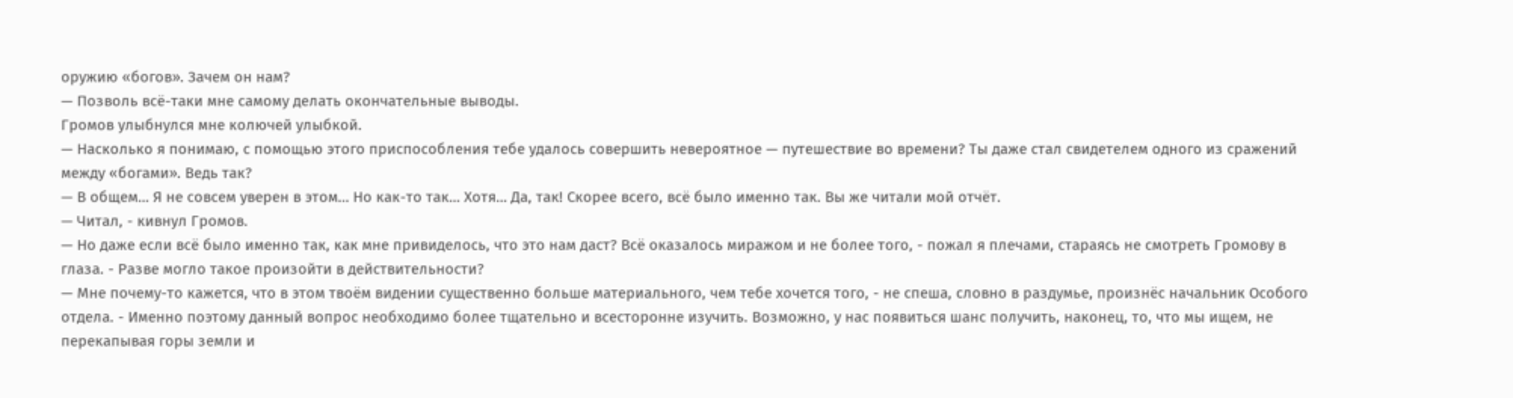оружию «богов». Зачем он нам?
— Позволь всё-таки мне самому делать окончательные выводы.
Громов улыбнулся мне колючей улыбкой.
— Насколько я понимаю, с помощью этого приспособления тебе удалось совершить невероятное — путешествие во времени? Ты даже стал свидетелем одного из сражений между «богами». Ведь так?
— В общем… Я не совсем уверен в этом… Но как-то так… Хотя… Да, так! Скорее всего, всё было именно так. Вы же читали мой отчёт.
— Читал, - кивнул Громов.
— Но даже если всё было именно так, как мне привиделось, что это нам даст? Всё оказалось миражом и не более того, - пожал я плечами, стараясь не смотреть Громову в глаза. - Разве могло такое произойти в действительности?
— Мне почему-то кажется, что в этом твоём видении существенно больше материального, чем тебе хочется того, - не спеша, словно в раздумье, произнёс начальник Особого отдела. - Именно поэтому данный вопрос необходимо более тщательно и всесторонне изучить. Возможно, у нас появиться шанс получить, наконец, то, что мы ищем, не перекапывая горы земли и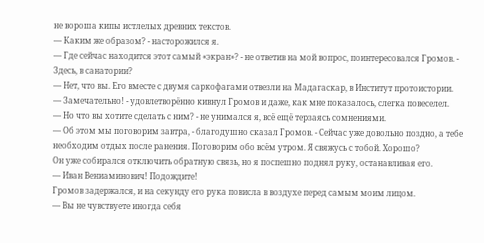не вороша кипы истлелых древних текстов.
— Каким же образом? - насторожился я.
— Где сейчас находится этот самый «экран»? - не ответив на мой вопрос, поинтересовался Громов. - Здесь, в санатории?
— Нет, что вы. Его вместе с двумя саркофагами отвезли на Мадагаскар, в Институт протоистории.
— Замечательно! - удовлетворённо кивнул Громов и даже, как мне показалось, слегка повеселел.
— Но что вы хотите сделать с ним? - не унимался я, всё ещё терзаясь сомнениями.
— Об этом мы поговорим завтра, - благодушно сказал Громов. - Сейчас уже довольно поздно, а тебе необходим отдых после ранения. Поговорим обо всём утром. Я свяжусь с тобой. Хорошо?
Он уже собирался отключить обратную связь, но я поспешно поднял руку, останавливая его.
— Иван Вениаминович! Подождите!
Громов задержался, и на секунду его рука повисла в воздухе перед самым моим лицом.
— Вы не чувствуете иногда себя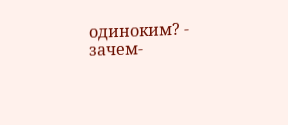одиноким? - зачем-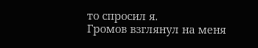то спросил я.
Громов взглянул на меня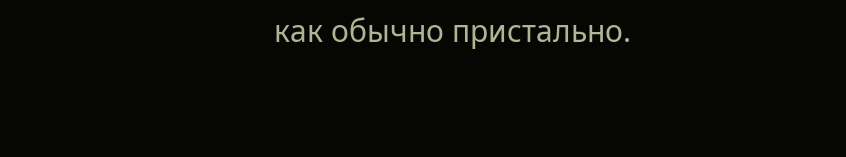как обычно пристально.